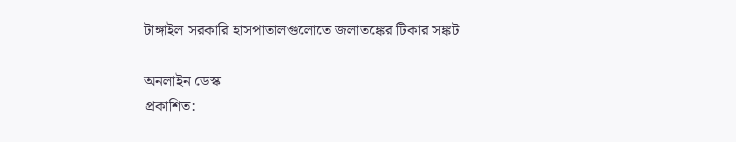টাঙ্গাইল সরকারি হাসপাতালগুলোতে জলাতঙ্কের টিকার সঙ্কট

অনলাইন ডেস্ক
প্রকাশিত: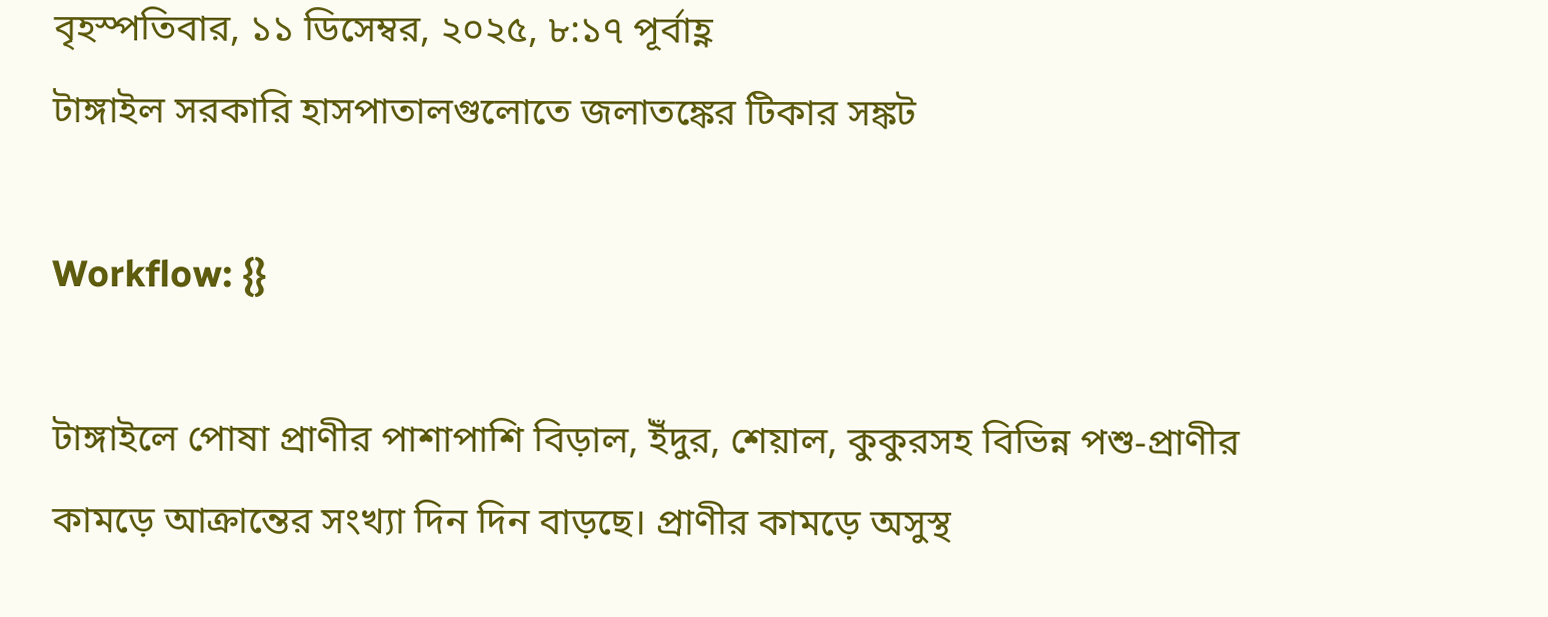বৃহস্পতিবার, ১১ ডিসেম্বর, ২০২৫, ৮:১৭ পূর্বাহ্ণ
টাঙ্গাইল সরকারি হাসপাতালগুলোতে জলাতঙ্কের টিকার সঙ্কট

Workflow: {}

টাঙ্গাইলে পোষা প্রাণীর পাশাপাশি বিড়াল, ইঁদুর, শেয়াল, কুকুরসহ বিভিন্ন পশু-প্রাণীর কামড়ে আক্রান্তের সংখ্যা দিন দিন বাড়ছে। প্রাণীর কামড়ে অসুস্থ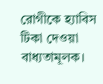রোগীকে হ‍্যাবিস টিকা দেওয়া বাধ্যতামূলক।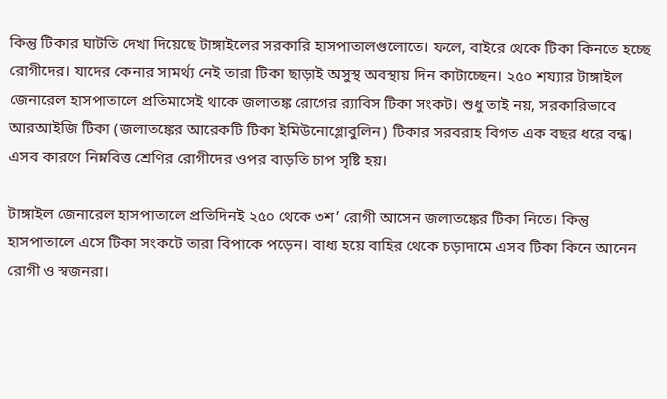কিন্তু টিকার ঘাটতি দেখা দিয়েছে টাঙ্গাইলের সরকারি হাসপাতালগুলোতে। ফলে, বাইরে থেকে টিকা কিনতে হচ্ছে রোগীদের। যাদের কেনার সামর্থ্য নেই তারা টিকা ছাড়াই অসুস্থ অবস্থায় দিন কাটাচ্ছেন। ২৫০ শয্যার টাঙ্গাইল জেনারেল হাসপাতালে প্রতিমাসেই থাকে জলাতঙ্ক রোগের র‍্যাবিস টিকা সংকট। শুধু তাই নয়, সরকারিভাবে আরআইজি টিকা (জলাতঙ্কের আরেকটি টিকা ইমিউনোগ্লোবুলিন) টিকার সরবরাহ বিগত এক বছর ধরে বন্ধ। এসব কারণে নিম্নবিত্ত শ্রেণির রোগীদের ওপর বাড়তি চাপ সৃষ্টি হয়।

টাঙ্গাইল জেনারেল হাসপাতালে প্রতিদিনই ২৫০ থেকে ৩শ’ রোগী আসেন জলাতঙ্কের টিকা নিতে। কিন্তু হাসপাতালে এসে টিকা সংকটে তারা বিপাকে পড়েন। বাধ্য হয়ে বাহির থেকে চড়াদামে এসব টিকা কিনে আনেন রোগী ও স্বজনরা।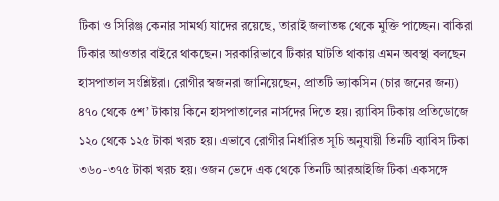টিকা ও সিরিঞ্জ কেনার সামর্থ্য যাদের রয়েছে, তারাই জলাতঙ্ক থেকে মুক্তি পাচ্ছেন। বাকিরা টিকার আওতার বাইরে থাকছেন। সরকারিভাবে টিকার ঘাটতি থাকায় এমন অবস্থা বলছেন হাসপাতাল সংশ্লিষ্টরা। রোগীর স্বজনরা জানিয়েছেন, প্রাতটি ভ্যাকসিন (চার জনের জন্য) ৪৭০ থেকে ৫শ’ টাকায় কিনে হাসপাতালের নার্সদের দিতে হয়। র‍্যাবিস টিকায় প্রতিডোজে ১২০ থেকে ১২৫ টাকা খরচ হয়। এভাবে রোগীর নির্ধারিত সূচি অনুযায়ী তিনটি ব‍্যাবিস টিকা ৩৬০-৩৭৫ টাকা খরচ হয়। ওজন ভেদে এক থেকে তিনটি আরআইজি টিকা একসঙ্গে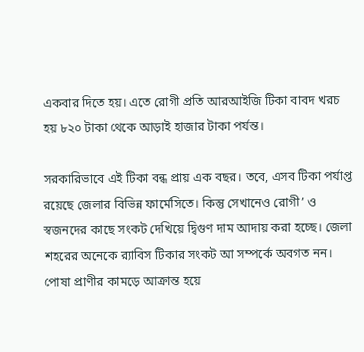একবার দিতে হয়। এতে রোগী প্রতি আরআইজি টিকা বাবদ খরচ হয় ৮২০ টাকা থেকে আড়াই হাজার টাকা পর্যন্ত।

সরকারিভাবে এই টিকা বন্ধ প্রায় এক বছর। তবে, এসব টিকা পর্যাপ্ত রয়েছে জেলার বিভিন্ন ফার্মেসিতে। কিন্তু সেখানেও রোগী’ ও স্বজনদের কাছে সংকট দেখিয়ে দ্বিগুণ দাম আদায় করা হচ্ছে। জেলা শহরের অনেকে র‍্যাবিস টিকার সংকট আ সম্পর্কে অবগত নন। পোষা প্রাণীর কামড়ে আক্রান্ত হয়ে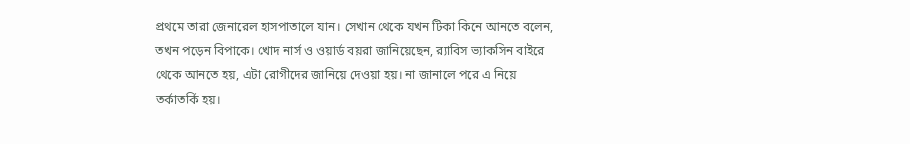প্রথমে তারা জেনারেল হাসপাতালে যান। সেখান থেকে যখন টিকা কিনে আনতে বলেন, তখন পড়েন বিপাকে। খোদ নার্স ও ওয়ার্ড বয়রা জানিয়েছেন, র‍্যাবিস ভ্যাকসিন বাইরে থেকে আনতে হয়, এটা রোগীদের জানিয়ে দেওয়া হয়। না জানালে পরে এ নিয়ে তর্কাতর্কি হয়।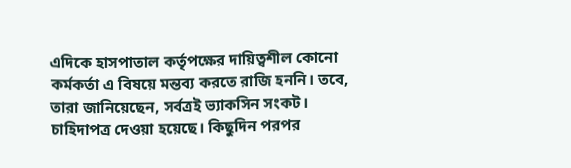এদিকে হাসপাতাল কর্তৃপক্ষের দায়িত্বশীল কোনো কর্মকর্তা এ বিষয়ে মন্তব্য করতে রাজি হননি। তবে, তারা জানিয়েছেন, সর্বত্রই ভ্যাকসিন সংকট। চাহিদাপত্র দেওয়া হয়েছে। কিছুদিন পরপর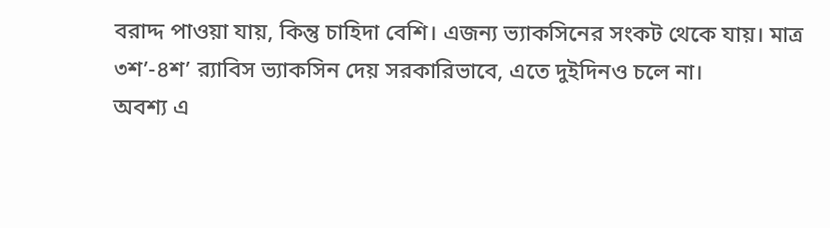বরাদ্দ পাওয়া যায়, কিন্তু চাহিদা বেশি। এজন্য ভ্যাকসিনের সংকট থেকে যায়। মাত্র ৩শ’-৪শ’ র‍্যাবিস ভ্যাকসিন দেয় সরকারিভাবে, এতে দুইদিনও চলে না।
অবশ্য এ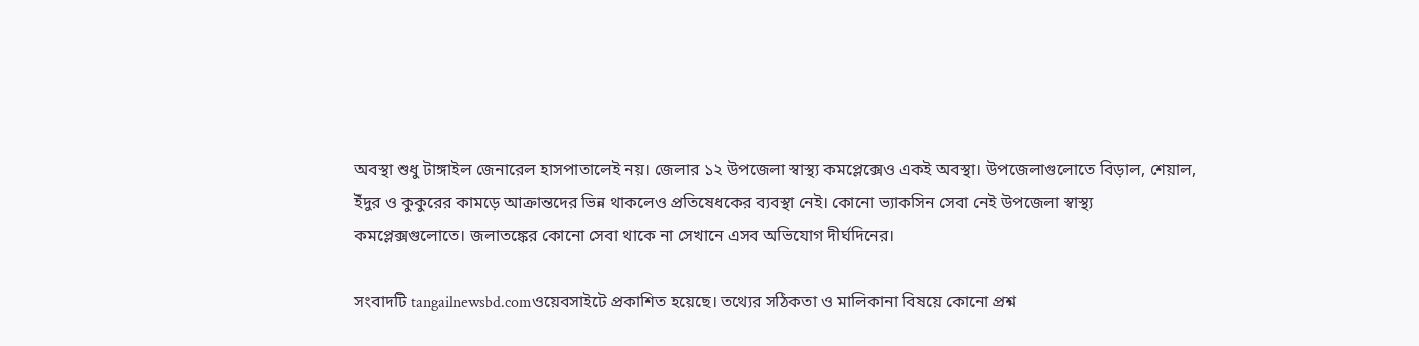অবস্থা শুধু টাঙ্গাইল জেনারেল হাসপাতালেই নয়। জেলার ১২ উপজেলা স্বাস্থ্য কমপ্লেক্সেও একই অবস্থা। উপজেলাগুলোতে বিড়াল, শেয়াল, ইঁদুর ও কুকুরের কামড়ে আক্রান্তদের ভিন্ন থাকলেও প্রতিষেধকের ব্যবস্থা নেই। কোনো ভ্যাকসিন সেবা নেই উপজেলা স্বাস্থ্য কমপ্লেক্সগুলোতে। জলাতঙ্কের কোনো সেবা থাকে না সেখানে এসব অভিযোগ দীর্ঘদিনের।

সংবাদটি tangailnewsbd.comওয়েবসাইটে প্রকাশিত হয়েছে। তথ্যের সঠিকতা ও মালিকানা বিষয়ে কোনো প্রশ্ন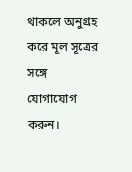থাকলে অনুগ্রহ করে মূল সূত্রের সঙ্গে যোগাযোগ করুন।